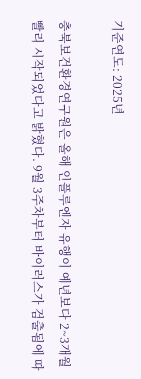기준연도: 2025년

충북보건환경연구원은 올해 인플루엔자 유행이 예년보다 2~3개월 빨리 시작되었다고 밝혔다. 9월 3주차부터 바이러스가 검출됨에 따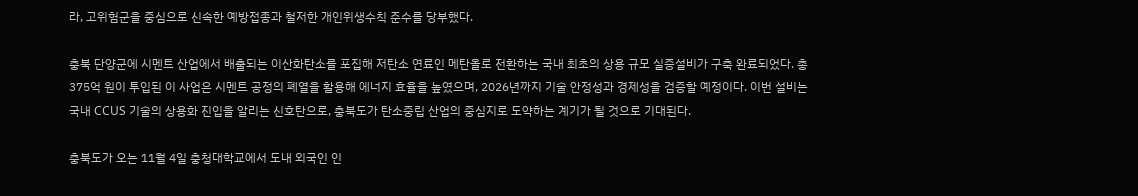라, 고위험군을 중심으로 신속한 예방접종과 철저한 개인위생수칙 준수를 당부했다.

충북 단양군에 시멘트 산업에서 배출되는 이산화탄소를 포집해 저탄소 연료인 메탄올로 전환하는 국내 최초의 상용 규모 실증설비가 구축 완료되었다. 총 375억 원이 투입된 이 사업은 시멘트 공정의 폐열을 활용해 에너지 효율을 높였으며, 2026년까지 기술 안정성과 경제성을 검증할 예정이다. 이번 설비는 국내 CCUS 기술의 상용화 진입을 알리는 신호탄으로, 충북도가 탄소중립 산업의 중심지로 도약하는 계기가 될 것으로 기대된다.

충북도가 오는 11월 4일 충청대학교에서 도내 외국인 인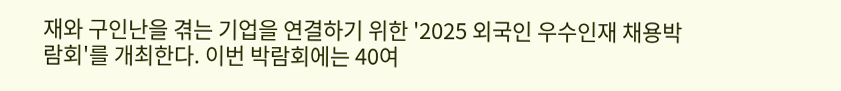재와 구인난을 겪는 기업을 연결하기 위한 '2025 외국인 우수인재 채용박람회'를 개최한다. 이번 박람회에는 40여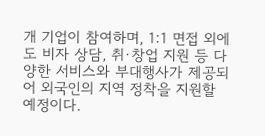개 기업이 참여하며, 1:1 면접 외에도 비자 상담, 취·창업 지원 등 다양한 서비스와 부대행사가 제공되어 외국인의 지역 정착을 지원할 예정이다.